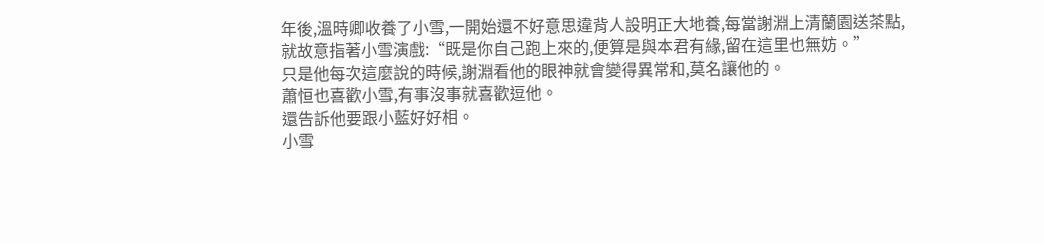年後,溫時卿收養了小雪,一開始還不好意思違背人設明正大地養,每當謝淵上清蘭園送茶點,就故意指著小雪演戲:“既是你自己跑上來的,便算是與本君有緣,留在這里也無妨。”
只是他每次這麼說的時候,謝淵看他的眼神就會變得異常和,莫名讓他的。
蕭恒也喜歡小雪,有事沒事就喜歡逗他。
還告訴他要跟小藍好好相。
小雪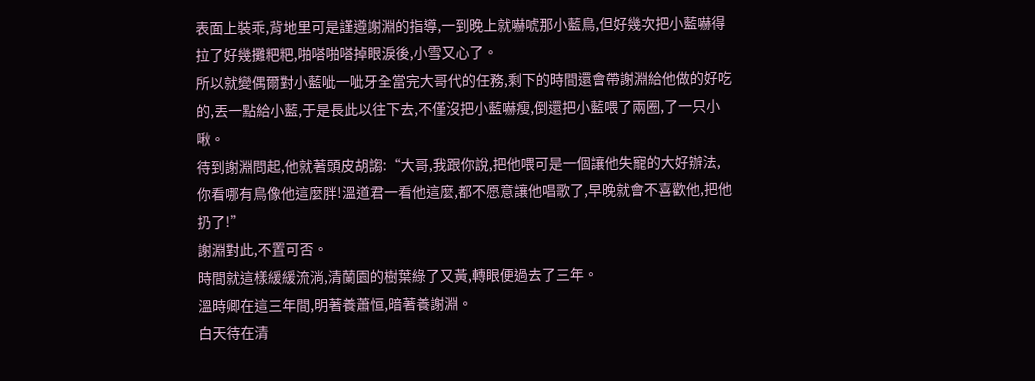表面上裝乖,背地里可是謹遵謝淵的指導,一到晚上就嚇唬那小藍鳥,但好幾次把小藍嚇得拉了好幾攤粑粑,啪嗒啪嗒掉眼淚後,小雪又心了。
所以就變偶爾對小藍呲一呲牙全當完大哥代的任務,剩下的時間還會帶謝淵給他做的好吃的,丟一點給小藍,于是長此以往下去,不僅沒把小藍嚇瘦,倒還把小藍喂了兩圈,了一只小啾。
待到謝淵問起,他就著頭皮胡謅:“大哥,我跟你說,把他喂可是一個讓他失寵的大好辦法,你看哪有鳥像他這麼胖!溫道君一看他這麼,都不愿意讓他唱歌了,早晚就會不喜歡他,把他扔了!”
謝淵對此,不置可否。
時間就這樣緩緩流淌,清蘭園的樹葉綠了又黃,轉眼便過去了三年。
溫時卿在這三年間,明著養蕭恒,暗著養謝淵。
白天待在清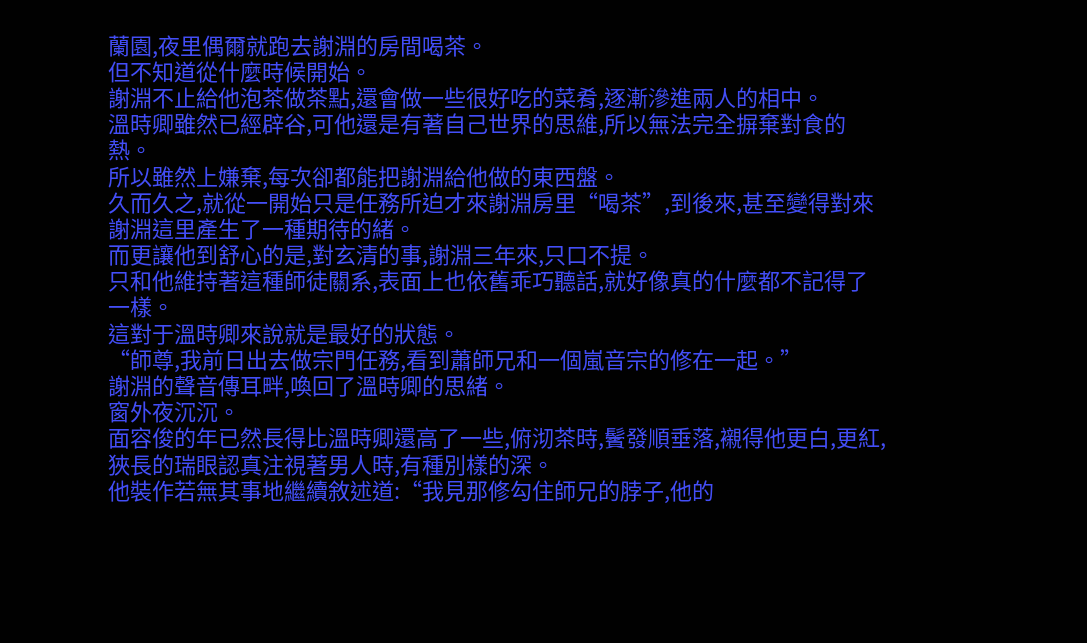蘭園,夜里偶爾就跑去謝淵的房間喝茶。
但不知道從什麼時候開始。
謝淵不止給他泡茶做茶點,還會做一些很好吃的菜肴,逐漸滲進兩人的相中。
溫時卿雖然已經辟谷,可他還是有著自己世界的思維,所以無法完全摒棄對食的熱。
所以雖然上嫌棄,每次卻都能把謝淵給他做的東西盤。
久而久之,就從一開始只是任務所迫才來謝淵房里“喝茶”,到後來,甚至變得對來謝淵這里產生了一種期待的緒。
而更讓他到舒心的是,對玄清的事,謝淵三年來,只口不提。
只和他維持著這種師徒關系,表面上也依舊乖巧聽話,就好像真的什麼都不記得了一樣。
這對于溫時卿來說就是最好的狀態。
“師尊,我前日出去做宗門任務,看到蕭師兄和一個嵐音宗的修在一起。”
謝淵的聲音傳耳畔,喚回了溫時卿的思緒。
窗外夜沉沉。
面容俊的年已然長得比溫時卿還高了一些,俯沏茶時,鬢發順垂落,襯得他更白,更紅,狹長的瑞眼認真注視著男人時,有種別樣的深。
他裝作若無其事地繼續敘述道:“我見那修勾住師兄的脖子,他的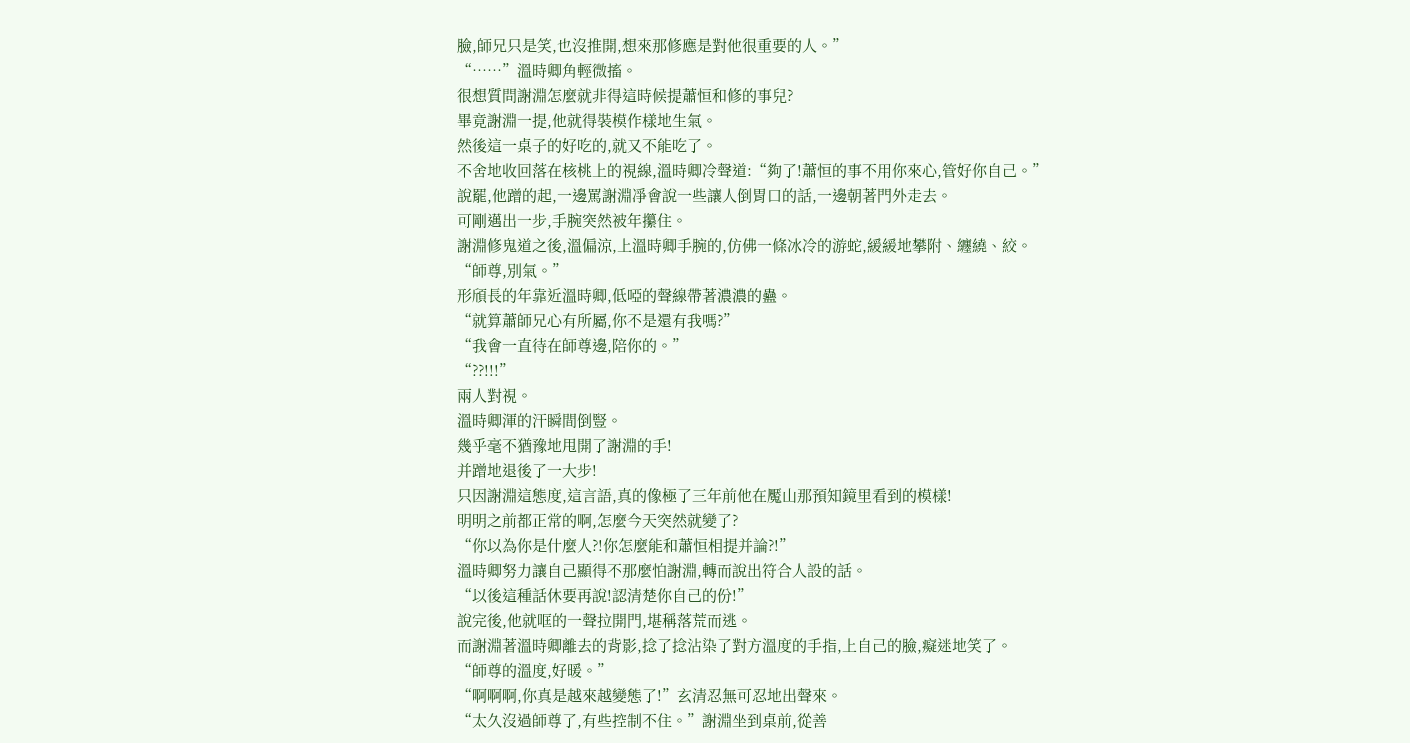臉,師兄只是笑,也沒推開,想來那修應是對他很重要的人。”
“……”溫時卿角輕微搐。
很想質問謝淵怎麼就非得這時候提蕭恒和修的事兒?
畢竟謝淵一提,他就得裝模作樣地生氣。
然後這一桌子的好吃的,就又不能吃了。
不舍地收回落在核桃上的視線,溫時卿冷聲道:“夠了!蕭恒的事不用你來心,管好你自己。”
說罷,他蹭的起,一邊罵謝淵凈會說一些讓人倒胃口的話,一邊朝著門外走去。
可剛邁出一步,手腕突然被年攥住。
謝淵修鬼道之後,溫偏涼,上溫時卿手腕的,仿佛一條冰冷的游蛇,緩緩地攀附、纏繞、絞。
“師尊,別氣。”
形頎長的年靠近溫時卿,低啞的聲線帶著濃濃的蠱。
“就算蕭師兄心有所屬,你不是還有我嗎?”
“我會一直待在師尊邊,陪你的。”
“??!!!”
兩人對視。
溫時卿渾的汗瞬間倒豎。
幾乎毫不猶豫地甩開了謝淵的手!
并蹭地退後了一大步!
只因謝淵這態度,這言語,真的像極了三年前他在魘山那預知鏡里看到的模樣!
明明之前都正常的啊,怎麼今天突然就變了?
“你以為你是什麼人?!你怎麼能和蕭恒相提并論?!”
溫時卿努力讓自己顯得不那麼怕謝淵,轉而說出符合人設的話。
“以後這種話休要再說!認清楚你自己的份!”
說完後,他就哐的一聲拉開門,堪稱落荒而逃。
而謝淵著溫時卿離去的背影,捻了捻沾染了對方溫度的手指,上自己的臉,癡迷地笑了。
“師尊的溫度,好暖。”
“啊啊啊,你真是越來越變態了!”玄清忍無可忍地出聲來。
“太久沒過師尊了,有些控制不住。”謝淵坐到桌前,從善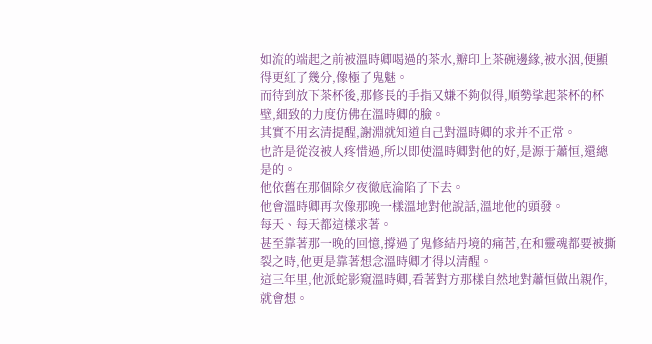如流的端起之前被溫時卿喝過的茶水,瓣印上茶碗邊緣,被水洇,便顯得更紅了幾分,像極了鬼魅。
而待到放下茶杯後,那修長的手指又嫌不夠似得,順勢挲起茶杯的杯壁,細致的力度仿佛在溫時卿的臉。
其實不用玄清提醒,謝淵就知道自己對溫時卿的求并不正常。
也許是從沒被人疼惜過,所以即使溫時卿對他的好,是源于蕭恒,還總是的。
他依舊在那個除夕夜徹底淪陷了下去。
他會溫時卿再次像那晚一樣溫地對他說話,溫地他的頭發。
每天、每天都這樣求著。
甚至靠著那一晚的回憶,撐過了鬼修結丹境的痛苦,在和靈魂都要被撕裂之時,他更是靠著想念溫時卿才得以清醒。
這三年里,他派蛇影窺溫時卿,看著對方那樣自然地對蕭恒做出親作,就會想。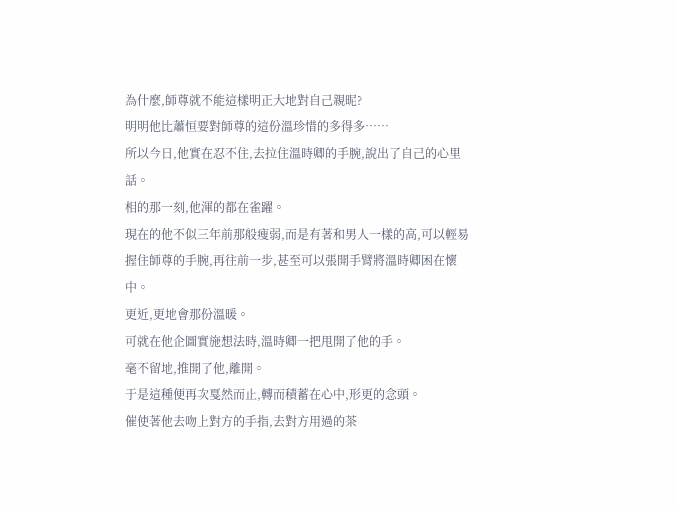為什麼,師尊就不能這樣明正大地對自己親昵?
明明他比蕭恒要對師尊的這份溫珍惜的多得多……
所以今日,他實在忍不住,去拉住溫時卿的手腕,說出了自己的心里話。
相的那一刻,他渾的都在雀躍。
現在的他不似三年前那般瘦弱,而是有著和男人一樣的高,可以輕易握住師尊的手腕,再往前一步,甚至可以張開手臂將溫時卿困在懷中。
更近,更地會那份溫暖。
可就在他企圖實施想法時,溫時卿一把甩開了他的手。
毫不留地,推開了他,離開。
于是這種便再次戛然而止,轉而積蓄在心中,形更的念頭。
催使著他去吻上對方的手指,去對方用過的茶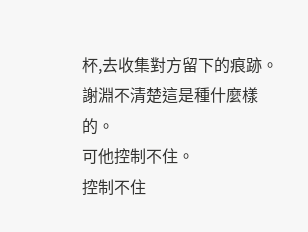杯,去收集對方留下的痕跡。
謝淵不清楚這是種什麼樣的。
可他控制不住。
控制不住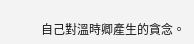自己對溫時卿產生的貪念。